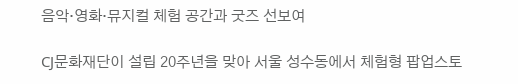음악·영화·뮤지컬 체험 공간과 굿즈 선보여

CJ문화재단이 설립 20주년을 맞아 서울 성수동에서 체험형 팝업스토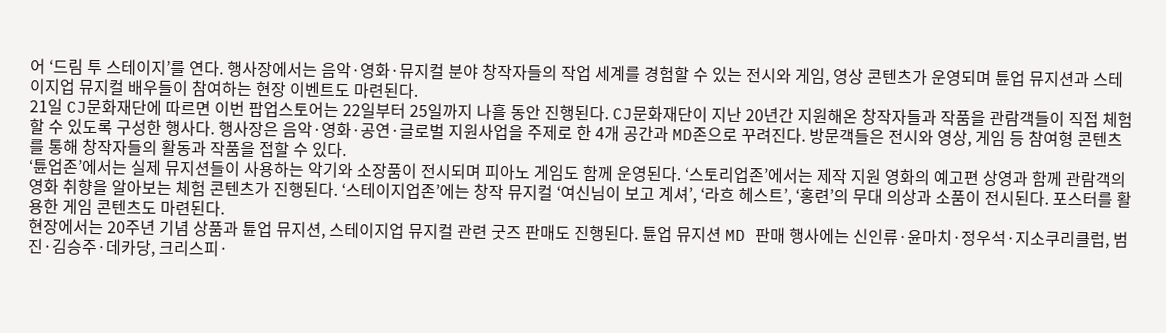어 ‘드림 투 스테이지’를 연다. 행사장에서는 음악·영화·뮤지컬 분야 창작자들의 작업 세계를 경험할 수 있는 전시와 게임, 영상 콘텐츠가 운영되며 튠업 뮤지션과 스테이지업 뮤지컬 배우들이 참여하는 현장 이벤트도 마련된다.
21일 CJ문화재단에 따르면 이번 팝업스토어는 22일부터 25일까지 나흘 동안 진행된다. CJ문화재단이 지난 20년간 지원해온 창작자들과 작품을 관람객들이 직접 체험할 수 있도록 구성한 행사다. 행사장은 음악·영화·공연·글로벌 지원사업을 주제로 한 4개 공간과 MD존으로 꾸려진다. 방문객들은 전시와 영상, 게임 등 참여형 콘텐츠를 통해 창작자들의 활동과 작품을 접할 수 있다.
‘튠업존’에서는 실제 뮤지션들이 사용하는 악기와 소장품이 전시되며 피아노 게임도 함께 운영된다. ‘스토리업존’에서는 제작 지원 영화의 예고편 상영과 함께 관람객의 영화 취향을 알아보는 체험 콘텐츠가 진행된다. ‘스테이지업존’에는 창작 뮤지컬 ‘여신님이 보고 계셔’, ‘라흐 헤스트’, ‘홍련’의 무대 의상과 소품이 전시된다. 포스터를 활용한 게임 콘텐츠도 마련된다.
현장에서는 20주년 기념 상품과 튠업 뮤지션, 스테이지업 뮤지컬 관련 굿즈 판매도 진행된다. 튠업 뮤지션 MD 판매 행사에는 신인류·윤마치·정우석·지소쿠리클럽, 범진·김승주·데카당, 크리스피·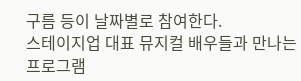구름 등이 날짜별로 참여한다.
스테이지업 대표 뮤지컬 배우들과 만나는 프로그램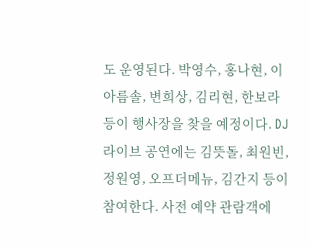도 운영된다. 박영수, 홍나현, 이아름솔, 변희상, 김리현, 한보라 등이 행사장을 찾을 예정이다. DJ 라이브 공연에는 김뜻돌, 최원빈, 정원영, 오프더메뉴, 김간지 등이 참여한다. 사전 예약 관람객에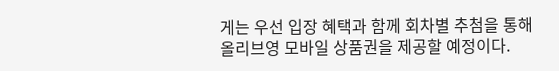게는 우선 입장 혜택과 함께 회차별 추첨을 통해 올리브영 모바일 상품권을 제공할 예정이다.